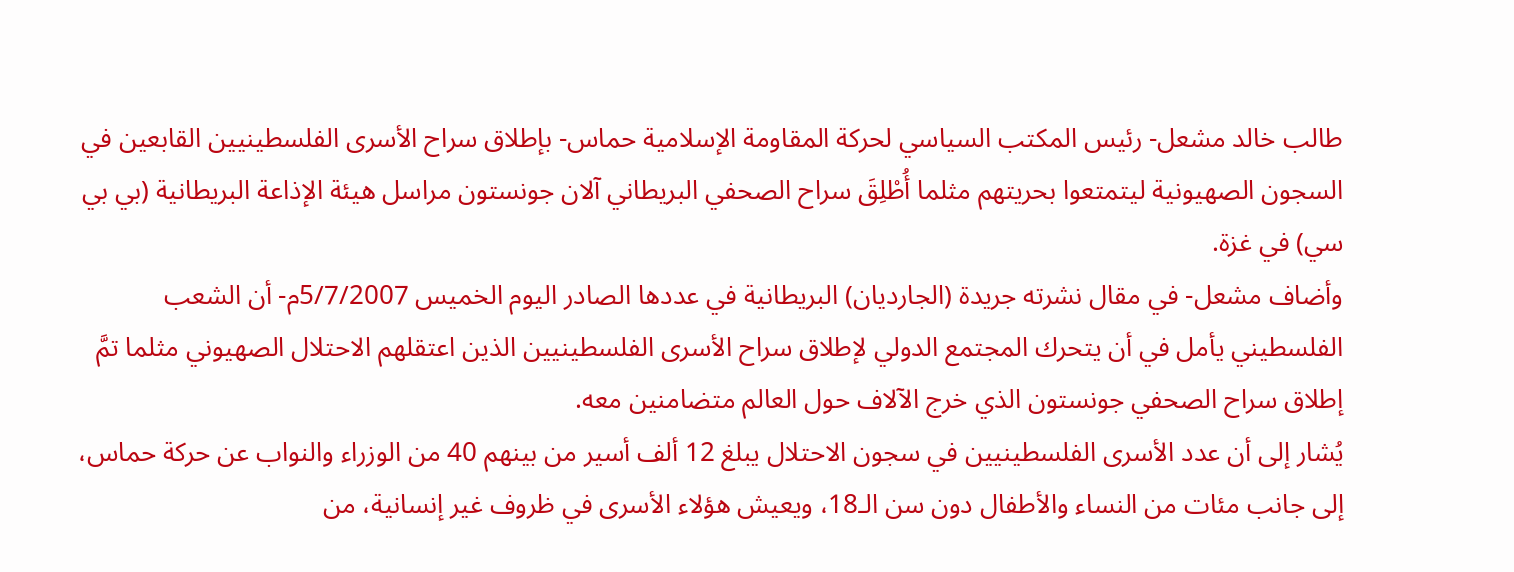طالب خالد مشعل- رئيس المكتب السياسي لحركة المقاومة الإسلامية حماس- بإطلاق سراح الأسرى الفلسطينيين القابعين في السجون الصهيونية ليتمتعوا بحريتهم مثلما أُطْلِقَ سراح الصحفي البريطاني آلان جونستون مراسل هيئة الإذاعة البريطانية (بي بي سي) في غزة.
وأضاف مشعل- في مقال نشرته جريدة (الجارديان) البريطانية في عددها الصادر اليوم الخميس 5/7/2007م- أن الشعب الفلسطيني يأمل في أن يتحرك المجتمع الدولي لإطلاق سراح الأسرى الفلسطينيين الذين اعتقلهم الاحتلال الصهيوني مثلما تمَّ إطلاق سراح الصحفي جونستون الذي خرج الآلاف حول العالم متضامنين معه.
يُشار إلى أن عدد الأسرى الفلسطينيين في سجون الاحتلال يبلغ 12 ألف أسير من بينهم 40 من الوزراء والنواب عن حركة حماس، إلى جانب مئات من النساء والأطفال دون سن الـ18، ويعيش هؤلاء الأسرى في ظروف غير إنسانية، من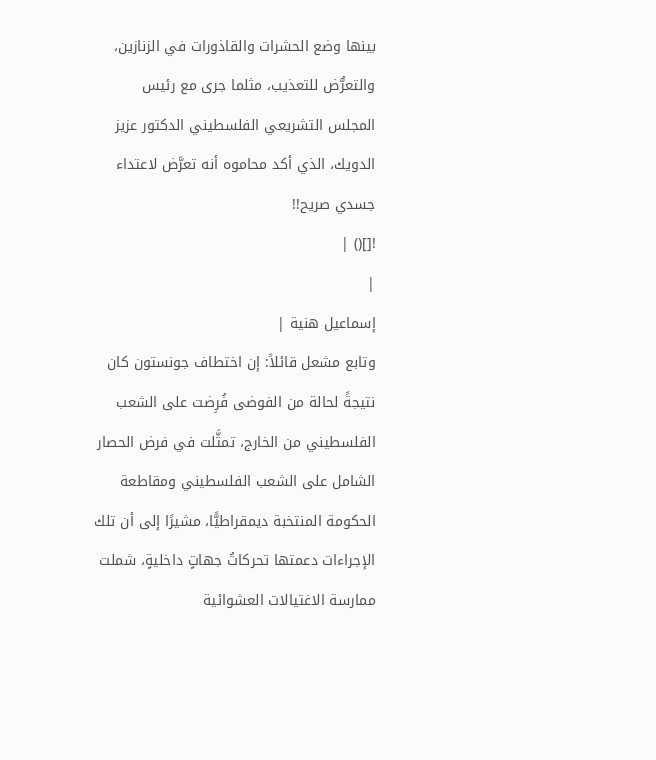بينها وضع الحشرات والقاذورات في الزنازين، والتعرُّض للتعذيب، مثلما جرى مع رئيس المجلس التشريعي الفلسطيني الدكتور عزيز الدويك، الذي أكد محاموه أنه تعرَّض لاعتداء جسدي صريح!!
![]() |
|
إسماعيل هنية |
وتابع مشعل قائلاً: إن اختطاف جونستون كان نتيجةً لحالة من الفوضى فُرِضت على الشعب الفلسطيني من الخارج، تمثَّلت في فرض الحصار الشامل على الشعب الفلسطيني ومقاطعة الحكومة المنتخبة ديمقراطيًّا، مشيرًا إلى أن تلك الإجراءات دعمتها تحركاتُ جهاتٍ داخليةٍ، شملت ممارسة الاغتيالات العشوائية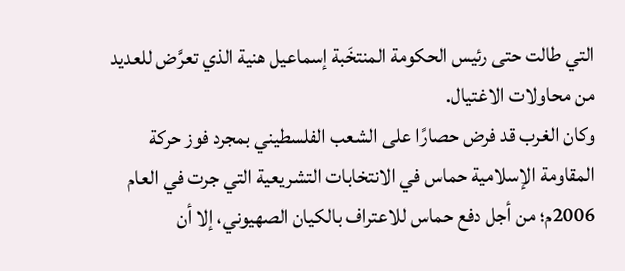التي طالت حتى رئيس الحكومة المنتخَبة إسماعيل هنية الذي تعرَّض للعديد من محاولات الاغتيال.
وكان الغرب قد فرض حصارًا على الشعب الفلسطيني بمجرد فوز حركة المقاومة الإسلامية حماس في الانتخابات التشريعية التي جرت في العام 2006م؛ من أجل دفع حماس للاعتراف بالكيان الصهيوني، إلا أن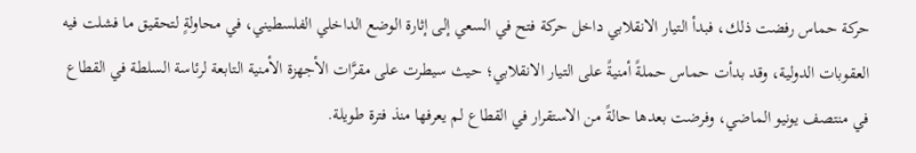حركة حماس رفضت ذلك، فبدأ التيار الانقلابي داخل حركة فتح في السعي إلى إثارة الوضع الداخلي الفلسطيني، في محاولةٍ لتحقيق ما فشلت فيه العقوبات الدولية، وقد بدأت حماس حملةً أمنيةً على التيار الانقلابي؛ حيث سيطرت على مقرَّات الأجهزة الأمنية التابعة لرئاسة السلطة في القطاع في منتصف يونيو الماضي، وفرضت بعدها حالةً من الاستقرار في القطاع لم يعرفها منذ فترة طويلة.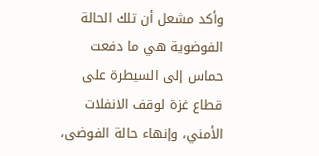وأكد مشعل أن تلك الحالة الفوضوية هي ما دفعت حماس إلى السيطرة على قطاع غزة لوقف الانفلات الأمني، وإنهاء حالة الفوضى،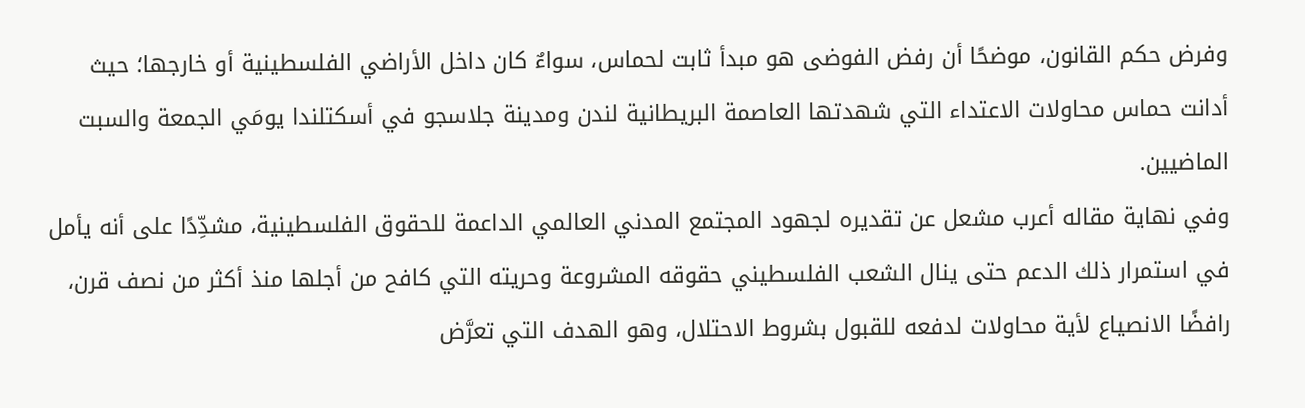وفرض حكم القانون، موضحًا أن رفض الفوضى هو مبدأ ثابت لحماس، سواءٌ كان داخل الأراضي الفلسطينية أو خارجها؛ حيث أدانت حماس محاولات الاعتداء التي شهدتها العاصمة البريطانية لندن ومدينة جلاسجو في أسكتلندا يومَي الجمعة والسبت الماضيين.
وفي نهاية مقاله أعرب مشعل عن تقديره لجهود المجتمع المدني العالمي الداعمة للحقوق الفلسطينية، مشدِّدًا على أنه يأمل في استمرار ذلك الدعم حتى ينال الشعب الفلسطيني حقوقه المشروعة وحريته التي كافح من أجلها منذ أكثر من نصف قرن، رافضًا الانصياع لأية محاولات لدفعه للقبول بشروط الاحتلال، وهو الهدف التي تعرَّض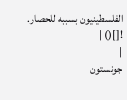الفلسطينيون بسببه للحصار.
![]() |
|
جونستون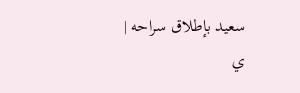سعيد بإطلاق سراحه |
ي